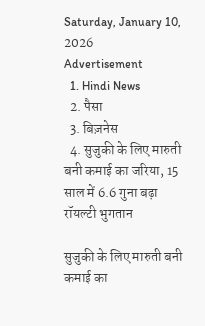Saturday, January 10, 2026
Advertisement
  1. Hindi News
  2. पैसा
  3. बिज़नेस
  4. सुजुकी के लिए मारुती बनी कमाई का जरिया, 15 साल में 6.6 गुना बढ़ा रॉयल्‍टी भुगतान

सुजुकी के लिए मारुती बनी कमाई का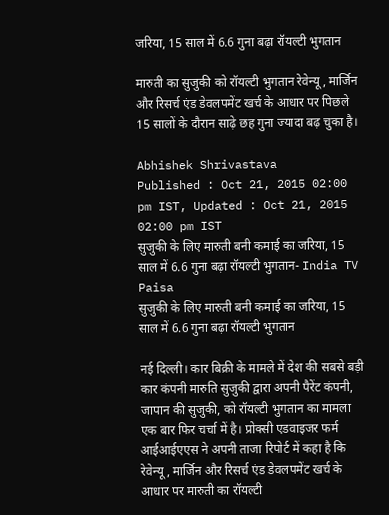जरिया, 15 साल में 6.6 गुना बढ़ा रॉयल्‍टी भुगतान

मारुती का सुजुकी को रॉयल्‍टी भुगतान रेवेन्‍यू, मार्जिन और रिसर्च एंड डेवलपमेंट खर्च के आधार पर पिछले 15 सालों के दौरान साढ़े छह गुना ज्‍यादा बढ़ चुका है।

Abhishek Shrivastava
Published : Oct 21, 2015 02:00 pm IST, Updated : Oct 21, 2015 02:00 pm IST
सुजुकी के लिए मारुती बनी कमाई का जरिया, 15 साल में 6.6 गुना बढ़ा रॉयल्‍टी भुगतान- India TV Paisa
सुजुकी के लिए मारुती बनी कमाई का जरिया, 15 साल में 6.6 गुना बढ़ा रॉयल्‍टी भुगतान

नई दिल्‍ली। कार बिक्री के मामले में देश की सबसे बड़ी कार कंपनी मारुति सुजुकी द्वारा अपनी पैरेंट कंपनी, जापान की सुजुकी, को रॉयल्‍टी भुगतान का मामला एक बार फि‍र चर्चा में है। प्रोक्‍सी एडवाइजर फर्म आईआईएएस ने अपनी ताजा रिपोर्ट में कहा है कि रेवेन्‍यू, मार्जिन और रिसर्च एंड डेवलपमेंट खर्च के आधार पर मारुती का रॉयल्‍टी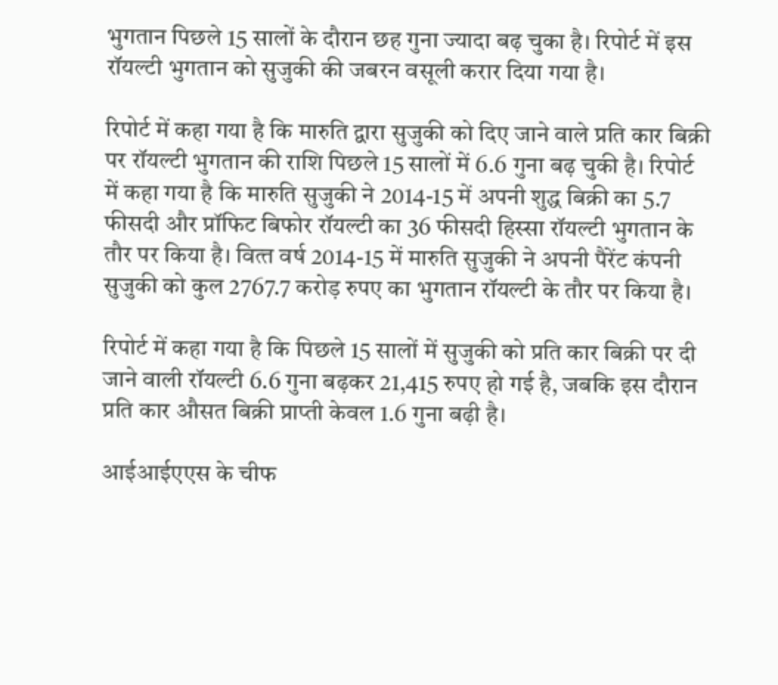भुगतान पिछले 15 सालों के दौरान छह गुना ज्‍यादा बढ़ चुका है। रिपोर्ट में इस रॉयल्‍टी भुगतान को सुजुकी की जबरन वसूली करार दिया गया है।

रिपोर्ट में कहा गया है कि मारुति द्वारा सुजुकी को दिए जाने वाले प्रति कार बिक्री पर रॉयल्‍टी भुगतान की राशि पिछले 15 सालों में 6.6 गुना बढ़ चुकी है। रिपोर्ट में कहा गया है कि मारुति सुजुकी ने 2014-15 में अपनी शुद्ध बिक्री का 5.7 फीसदी और प्रॉफि‍ट बिफोर रॉयल्‍टी का 36 फीसदी हिस्‍सा रॉयल्‍टी भुगतान के तौर पर किया है। वित्‍त वर्ष 2014-15 में मारुति सुजुकी ने अपनी पैरेंट कंपनी सुजुकी को कुल 2767.7 करोड़ रुपए का भुगतान रॉयल्‍टी के तौर पर किया है।

रिपोर्ट में कहा गया है कि पिछले 15 सालों में सुजुकी को प्रति कार बिक्री पर दी जाने वाली रॉयल्‍टी 6.6 गुना बढ़कर 21,415 रुपए हो गई है, जबकि इस दौरान प्रति कार औसत बिक्री प्राप्‍ती केवल 1.6 गुना बढ़ी है।

आईआईएएस के चीफ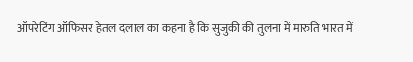ऑपरेटिंग ऑफि‍सर हेतल दलाल का कहना है कि सुजुकी की तुलना में मारुति भारत में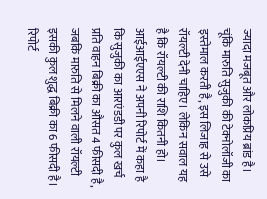ज्‍यादा मजबूत और लोकप्रिय ब्रांड है। चूंकि मारुति सुजुकी की टेक्‍नोलॉजी का इस्‍तेमाल करती है, इस लिजाह से उसे रॉयल्‍टी देनी चाहिए। लेकिन सवाल यह है कि रॉयल्‍टी की राशि कितनी हो। आईआईएएस ने अपनी रिपोर्ट में कहा है कि सुजुकी का आरएंडडी पर कुल खर्च प्रति वाहन बिक्री का औसत 4 फीसदी है, जबकि मारुति से मिलने वाली रॉयल्‍टी इसकी कुल शुद्ध बिक्री का 6 फीसदी है। रिपोर्ट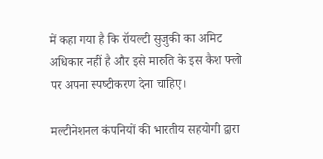में कहा गया है कि रॉयल्‍टी सुजुकी का अमिट अधिकार नहीं है और इसे मारुति के इस कैश फ्लो पर अपना स्‍पष्‍टीकरण देना चाहिए।

मल्‍टीनेशनल कंपनियों की भारतीय सहयोगी द्वारा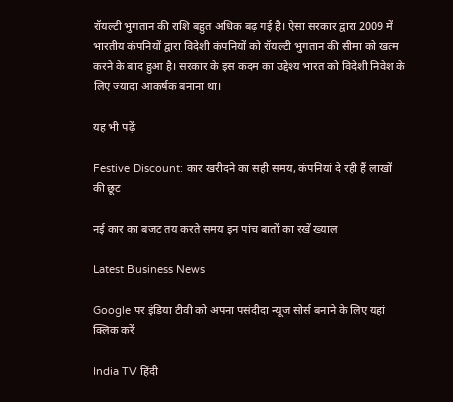रॉयल्‍टी भुगतान की राशि बहुत अधिक बढ़ गई है। ऐसा सरकार द्वारा 2009 में भारतीय कंपनियों द्वारा विदेशी कंपनियों को रॉयल्‍टी भुगतान की सीमा को खत्‍म करने के बाद हुआ है। सरकार के इस कदम का उद्देश्‍य भारत को विदेशी निवेश के लिए ज्‍यादा आकर्षक बनाना था।

यह भी पढ़ें

Festive Discount: कार खरीदने का सही समय, कंपनियां दे रही हैं लाखों की छूट

नई कार का बजट तय करते समय इन पांच बातों का रखें ख्याल

Latest Business News

Google पर इंडिया टीवी को अपना पसंदीदा न्यूज सोर्स बनाने के लिए यहां
क्लिक करें

India TV हिंदी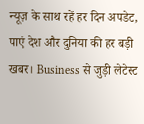न्यूज़ के साथ रहें हर दिन अपडेट, पाएं देश और दुनिया की हर बड़ी खबर। Business से जुड़ी लेटेस्ट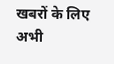खबरों के लिए अभी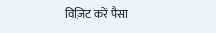विज़िट करें पैसा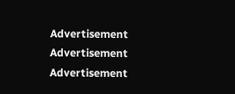Advertisement
Advertisement
Advertisement